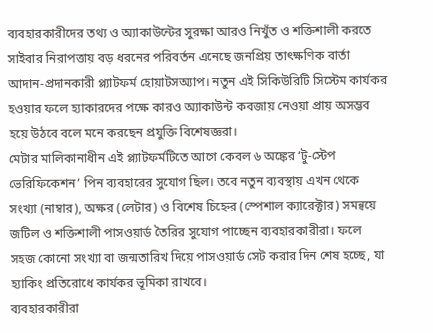ব্যবহারকারীদের তথ্য ও অ্যাকাউন্টের সুরক্ষা আরও নিখুঁত ও শক্তিশালী করতে সাইবার নিরাপত্তায় বড় ধরনের পরিবর্তন এনেছে জনপ্রিয় তাৎক্ষণিক বার্তা আদান-প্রদানকারী প্ল্যাটফর্ম হোয়াটসঅ্যাপ। নতুন এই সিকিউরিটি সিস্টেম কার্যকর হওয়ার ফলে হ্যাকারদের পক্ষে কারও অ্যাকাউন্ট কবজায় নেওয়া প্রায় অসম্ভব হয়ে উঠবে বলে মনে করছেন প্রযুক্তি বিশেষজ্ঞরা।
মেটার মালিকানাধীন এই প্ল্যাটফর্মটিতে আগে কেবল ৬ অঙ্কের ‘টু-স্টেপ ভেরিফিকেশন’ পিন ব্যবহারের সুযোগ ছিল। তবে নতুন ব্যবস্থায় এখন থেকে সংখ্যা (নাম্বার), অক্ষর (লেটার) ও বিশেষ চিহ্নের (স্পেশাল ক্যারেক্টার) সমন্বয়ে জটিল ও শক্তিশালী পাসওয়ার্ড তৈরির সুযোগ পাচ্ছেন ব্যবহারকারীরা। ফলে সহজ কোনো সংখ্যা বা জন্মতারিখ দিয়ে পাসওয়ার্ড সেট করার দিন শেষ হচ্ছে, যা হ্যাকিং প্রতিরোধে কার্যকর ভূমিকা রাখবে।
ব্যবহারকারীরা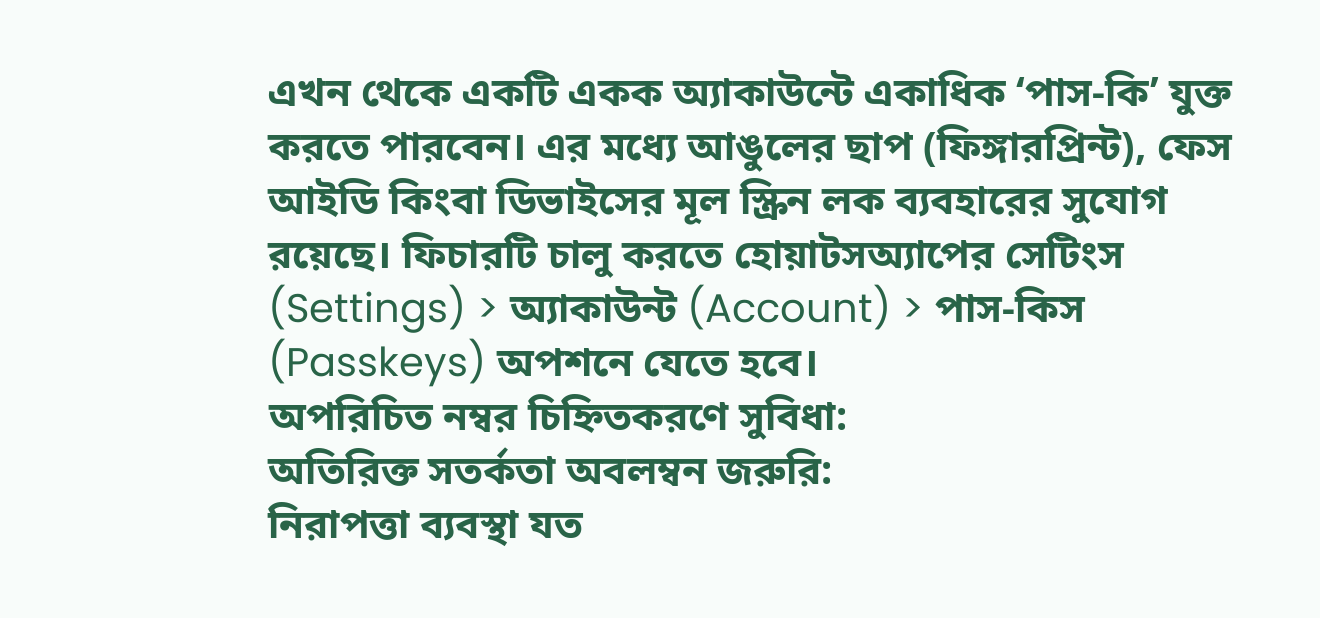এখন থেকে একটি একক অ্যাকাউন্টে একাধিক ‘পাস-কি’ যুক্ত করতে পারবেন। এর মধ্যে আঙুলের ছাপ (ফিঙ্গারপ্রিন্ট), ফেস আইডি কিংবা ডিভাইসের মূল স্ক্রিন লক ব্যবহারের সুযোগ রয়েছে। ফিচারটি চালু করতে হোয়াটসঅ্যাপের সেটিংস (Settings) > অ্যাকাউন্ট (Account) > পাস-কিস (Passkeys) অপশনে যেতে হবে।
অপরিচিত নম্বর চিহ্নিতকরণে সুবিধা:
অতিরিক্ত সতর্কতা অবলম্বন জরুরি:
নিরাপত্তা ব্যবস্থা যত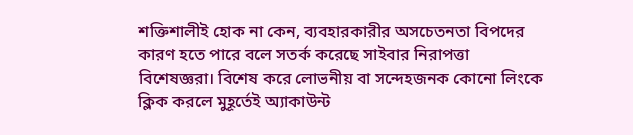শক্তিশালীই হোক না কেন, ব্যবহারকারীর অসচেতনতা বিপদের কারণ হতে পারে বলে সতর্ক করেছে সাইবার নিরাপত্তা বিশেষজ্ঞরা। বিশেষ করে লোভনীয় বা সন্দেহজনক কোনো লিংকে ক্লিক করলে মুহূর্তেই অ্যাকাউন্ট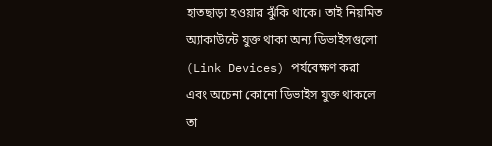হাতছাড়া হওয়ার ঝুঁকি থাকে। তাই নিয়মিত অ্যাকাউন্টে যুক্ত থাকা অন্য ডিভাইসগুলো (Link Devices) পর্যবেক্ষণ করা এবং অচেনা কোনো ডিভাইস যুক্ত থাকলে তা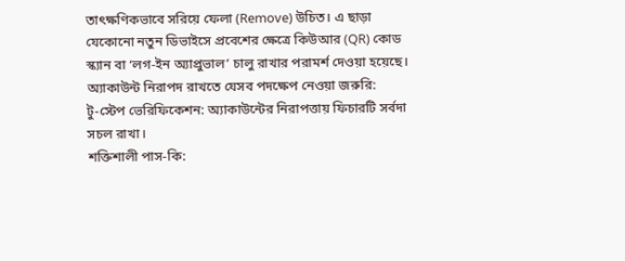তাৎক্ষণিকভাবে সরিয়ে ফেলা (Remove) উচিত। এ ছাড়া যেকোনো নতুন ডিভাইসে প্রবেশের ক্ষেত্রে কিউআর (QR) কোড স্ক্যান বা ‘লগ-ইন অ্যাপ্রুভাল’ চালু রাখার পরামর্শ দেওয়া হয়েছে।
অ্যাকাউন্ট নিরাপদ রাখতে যেসব পদক্ষেপ নেওয়া জরুরি:
টু-স্টেপ ভেরিফিকেশন: অ্যাকাউন্টের নিরাপত্তায় ফিচারটি সর্বদা সচল রাখা।
শক্তিশালী পাস-কি: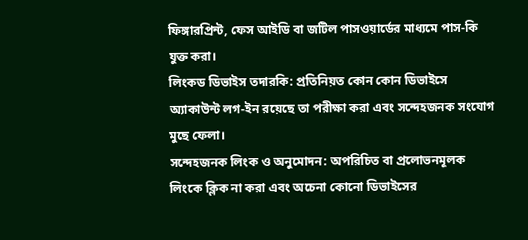ফিঙ্গারপ্রিন্ট, ফেস আইডি বা জটিল পাসওয়ার্ডের মাধ্যমে পাস-কি যুক্ত করা।
লিংকড ডিভাইস তদারকি: প্রতিনিয়ত কোন কোন ডিভাইসে অ্যাকাউন্ট লগ-ইন রয়েছে তা পরীক্ষা করা এবং সন্দেহজনক সংযোগ মুছে ফেলা।
সন্দেহজনক লিংক ও অনুমোদন: অপরিচিত বা প্রলোভনমূলক লিংকে ক্লিক না করা এবং অচেনা কোনো ডিভাইসের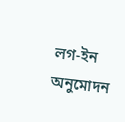লগ-ইন অনুমোদন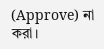(Approve) না করা।